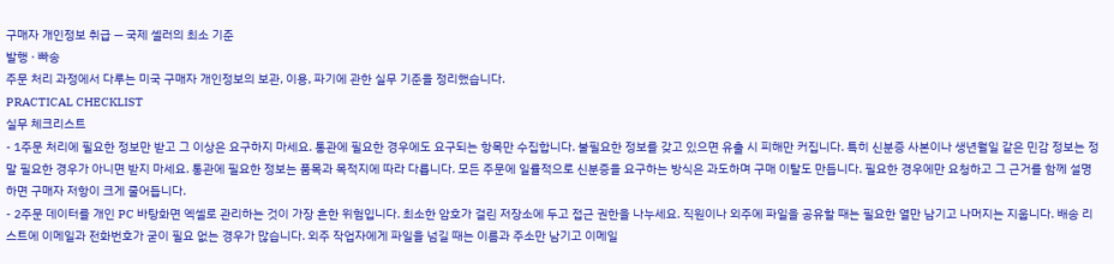구매자 개인정보 취급 — 국제 셀러의 최소 기준
발행 · 빠송
주문 처리 과정에서 다루는 미국 구매자 개인정보의 보관, 이용, 파기에 관한 실무 기준을 정리했습니다.
PRACTICAL CHECKLIST
실무 체크리스트
- 1주문 처리에 필요한 정보만 받고 그 이상은 요구하지 마세요. 통관에 필요한 경우에도 요구되는 항목만 수집합니다. 불필요한 정보를 갖고 있으면 유출 시 피해만 커집니다. 특히 신분증 사본이나 생년월일 같은 민감 정보는 정말 필요한 경우가 아니면 받지 마세요. 통관에 필요한 정보는 품목과 목적지에 따라 다릅니다. 모든 주문에 일률적으로 신분증을 요구하는 방식은 과도하며 구매 이탈도 만듭니다. 필요한 경우에만 요청하고 그 근거를 함께 설명하면 구매자 저항이 크게 줄어듭니다.
- 2주문 데이터를 개인 PC 바탕화면 엑셀로 관리하는 것이 가장 흔한 위험입니다. 최소한 암호가 걸린 저장소에 두고 접근 권한을 나누세요. 직원이나 외주에 파일을 공유할 때는 필요한 열만 남기고 나머지는 지웁니다. 배송 리스트에 이메일과 전화번호가 굳이 필요 없는 경우가 많습니다. 외주 작업자에게 파일을 넘길 때는 이름과 주소만 남기고 이메일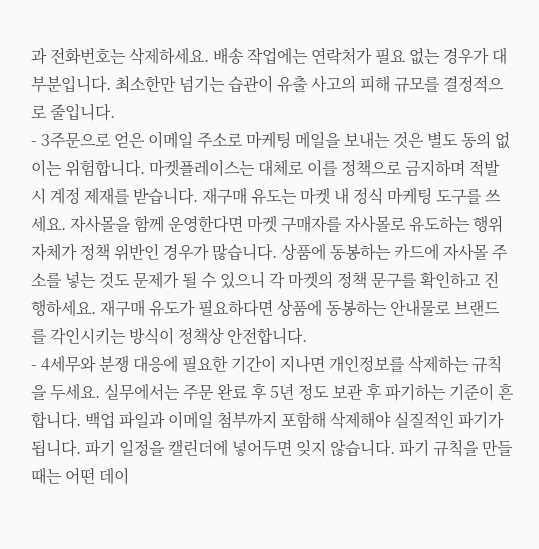과 전화번호는 삭제하세요. 배송 작업에는 연락처가 필요 없는 경우가 대부분입니다. 최소한만 넘기는 습관이 유출 사고의 피해 규모를 결정적으로 줄입니다.
- 3주문으로 얻은 이메일 주소로 마케팅 메일을 보내는 것은 별도 동의 없이는 위험합니다. 마켓플레이스는 대체로 이를 정책으로 금지하며 적발 시 계정 제재를 받습니다. 재구매 유도는 마켓 내 정식 마케팅 도구를 쓰세요. 자사몰을 함께 운영한다면 마켓 구매자를 자사몰로 유도하는 행위 자체가 정책 위반인 경우가 많습니다. 상품에 동봉하는 카드에 자사몰 주소를 넣는 것도 문제가 될 수 있으니 각 마켓의 정책 문구를 확인하고 진행하세요. 재구매 유도가 필요하다면 상품에 동봉하는 안내물로 브랜드를 각인시키는 방식이 정책상 안전합니다.
- 4세무와 분쟁 대응에 필요한 기간이 지나면 개인정보를 삭제하는 규칙을 두세요. 실무에서는 주문 완료 후 5년 정도 보관 후 파기하는 기준이 흔합니다. 백업 파일과 이메일 첨부까지 포함해 삭제해야 실질적인 파기가 됩니다. 파기 일정을 캘린더에 넣어두면 잊지 않습니다. 파기 규칙을 만들 때는 어떤 데이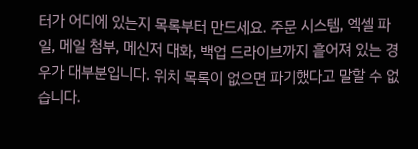터가 어디에 있는지 목록부터 만드세요. 주문 시스템, 엑셀 파일, 메일 첨부, 메신저 대화, 백업 드라이브까지 흩어져 있는 경우가 대부분입니다. 위치 목록이 없으면 파기했다고 말할 수 없습니다.